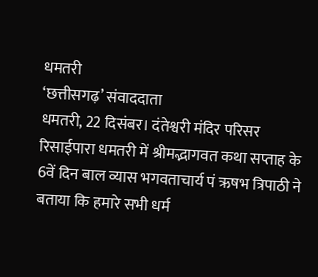धमतरी
‘छत्तीसगढ़’ संवाददाता
धमतरी, 22 दिसंबर। दंतेश्वरी मंदिर परिसर रिसाईपारा धमतरी में श्रीमद्भागवत कथा सप्ताह के 6वें दिन बाल व्यास भगवताचार्य पं ऋषभ त्रिपाठी ने बताया कि हमारे सभी धर्म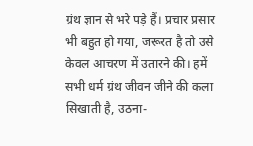ग्रंथ ज्ञान से भरे पड़े हैं। प्रचार प्रसार भी बहुत हो गया, जरूरत है तो उसे केवल आचरण में उतारने की। हमें सभी धर्म ग्रंथ जीवन जीने की कला सिखाती है, उठना-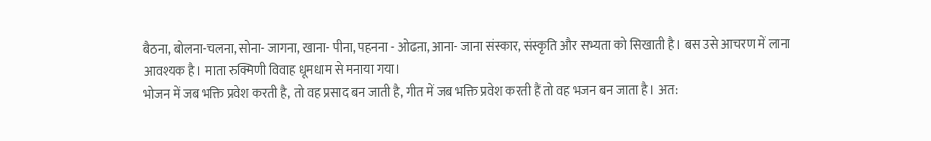बैठना, बोलना-चलना, सोना- जागना, खाना- पीना, पहनना - ओढऩा, आना- जाना संस्कार, संस्कृति और सभ्यता को सिखाती है। बस उसे आचरण में लाना आवश्यक है। माता रुक्मिणी विवाह धूमधाम से मनाया गया।
भोजन में जब भक्ति प्रवेश करती है, तो वह प्रसाद बन जाती है, गीत में जब भक्ति प्रवेश करती हैं तो वह भजन बन जाता है। अत: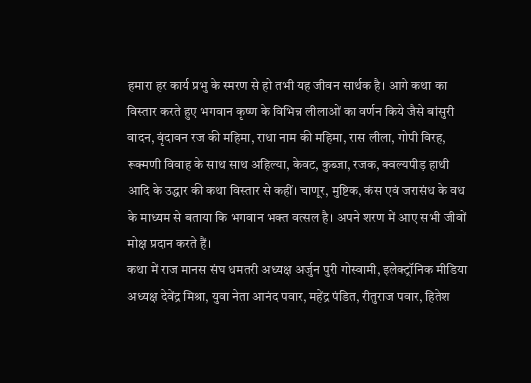हमारा हर कार्य प्रभु के स्मरण से हो तभी यह जीवन सार्थक है। आगे कथा का विस्तार करते हुए भगवान कृष्ण के विभिन्न लीलाओं का वर्णन किये जैसे बांसुरी वादन, वृंदावन रज की महिमा, राधा नाम की महिमा, रास लीला, गोपी विरह, रूक्मणी विवाह के साथ साथ अहिल्या, केवट, कुब्जा, रजक, क्वल्यपीड़ हाथी आदि के उद्धार की कथा विस्तार से कहीं। चाणूर, मुष्टिक, कंस एवं जरासंध के वध के माध्यम से बताया कि भगवान भक्त वत्सल है। अपने शरण में आए सभी जीवों मोक्ष प्रदान करते हैं।
कथा में राज मानस संघ धमतरी अध्यक्ष अर्जुन पुरी गोस्वामी, इलेक्ट्रॉनिक मीडिया अध्यक्ष देवेंद्र मिश्रा, युवा नेता आनंद पवार, महेंद्र पंडित, रीतुराज पवार, हितेश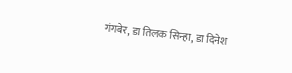गंगबेर, डा तिलक सिन्हा, डा दिनेश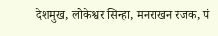देशमुख, लोकेश्वर सिन्हा, मनराखन रजक, पं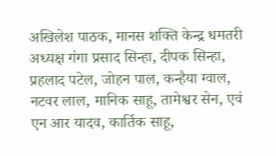अखिलेश पाठक, मानस शक्ति केन्द्र धमतरी अध्यक्ष गंगा प्रसाद सिन्हा, दीपक सिन्हा, प्रहलाद पटेल, जोहन पाल, कन्हैया ग्वाल, नटवर लाल, मानिक साहू, तामेश्वर सेन, एवं एन आर यादव, कार्तिक साहू,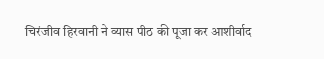चिरंजीव हिरवानी ने व्यास पीठ की पूजा कर आशीर्वाद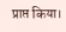प्राप्त किया।